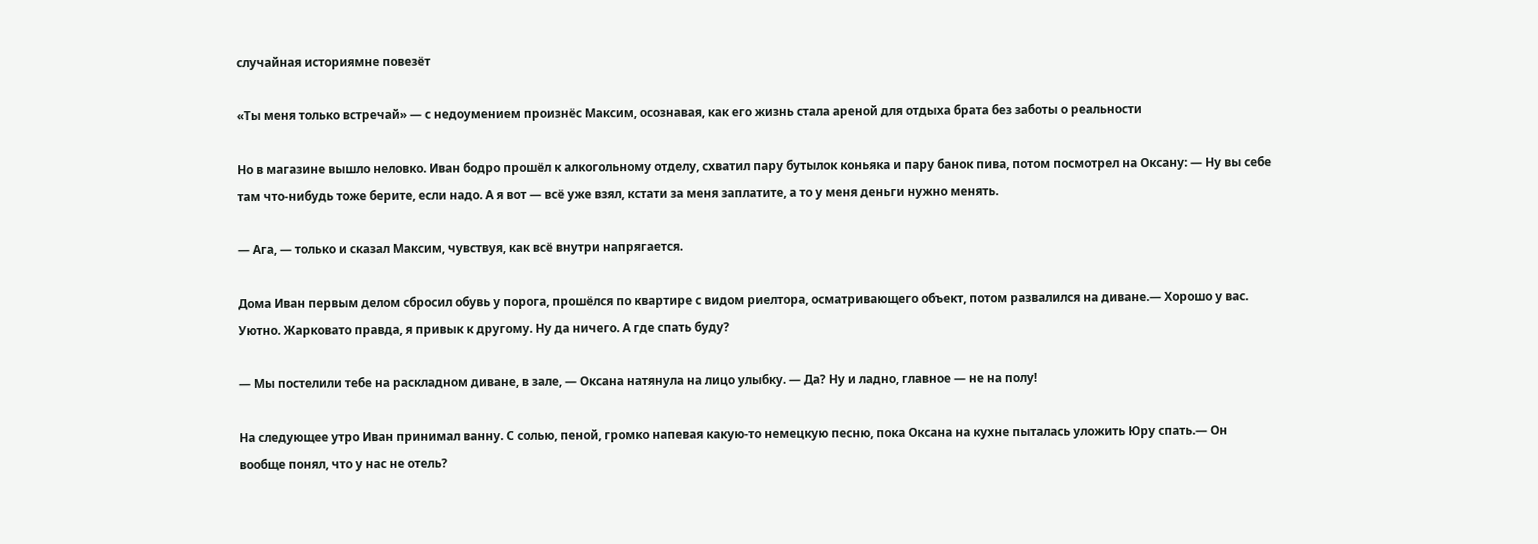случайная историямне повезёт

«Ты меня только встречай» — с недоумением произнёс Максим, осознавая, как его жизнь стала ареной для отдыха брата без заботы о реальности

Но в магазине вышло неловко. Иван бодро прошёл к алкогольному отделу, схватил пару бутылок коньяка и пару банок пива, потом посмотрел на Оксану: — Ну вы себе там что-нибудь тоже берите, если надо. А я вот — всё уже взял, кстати за меня заплатите, а то у меня деньги нужно менять.

— Ага, — только и сказал Максим, чувствуя, как всё внутри напрягается.

Дома Иван первым делом сбросил обувь у порога, прошёлся по квартире с видом риелтора, осматривающего объект, потом развалился на диване.— Хорошо у вас. Уютно. Жарковато правда, я привык к другому. Ну да ничего. А где спать буду?

— Мы постелили тебе на раскладном диване, в зале, — Оксана натянула на лицо улыбку. — Да? Ну и ладно, главное — не на полу!

На следующее утро Иван принимал ванну. С солью, пеной, громко напевая какую-то немецкую песню, пока Оксана на кухне пыталась уложить Юру спать.— Он вообще понял, что у нас не отель?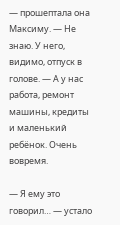— прошептала она Максиму. — Не знаю. У него, видимо, отпуск в голове. — А у нас работа, ремонт машины, кредиты и маленький ребёнок. Очень вовремя.

— Я ему это говорил… — устало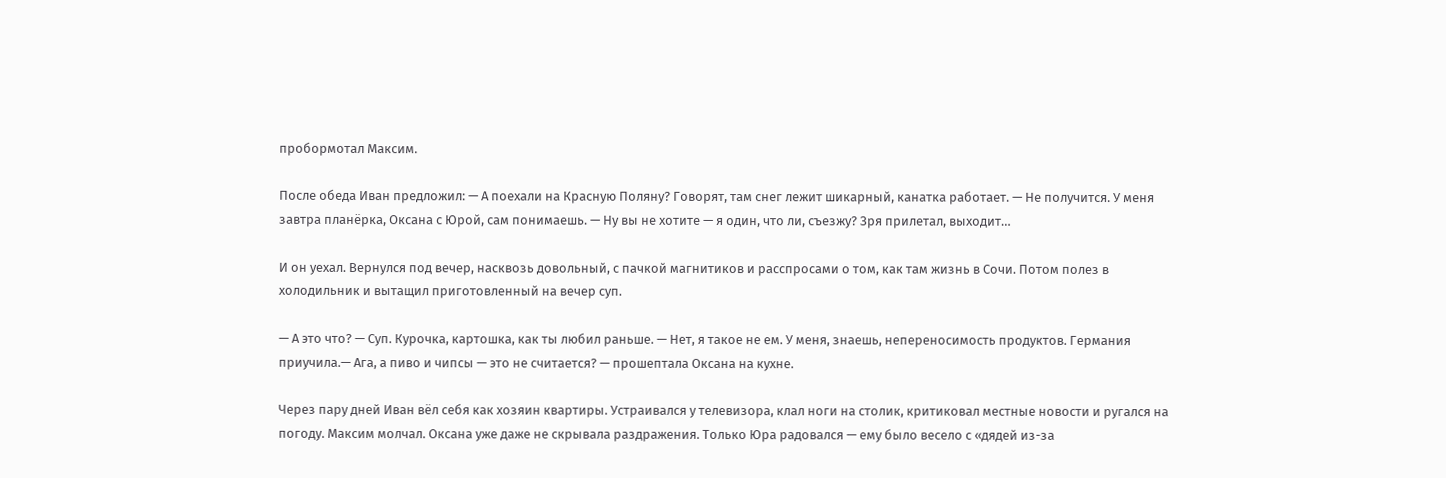пробормотал Максим.

После обеда Иван предложил: — А поехали на Красную Поляну? Говорят, там снег лежит шикарный, канатка работает. — Не получится. У меня завтра планёрка, Оксана с Юрой, сам понимаешь. — Ну вы не хотите — я один, что ли, съезжу? Зря прилетал, выходит…

И он уехал. Вернулся под вечер, насквозь довольный, с пачкой магнитиков и расспросами о том, как там жизнь в Сочи. Потом полез в холодильник и вытащил приготовленный на вечер суп.

— А это что? — Суп. Курочка, картошка, как ты любил раньше. — Нет, я такое не ем. У меня, знаешь, непереносимость продуктов. Германия приучила.— Ага, а пиво и чипсы — это не считается? — прошептала Оксана на кухне.

Через пару дней Иван вёл себя как хозяин квартиры. Устраивался у телевизора, клал ноги на столик, критиковал местные новости и ругался на погоду. Максим молчал. Оксана уже даже не скрывала раздражения. Только Юра радовался — ему было весело с «дядей из-за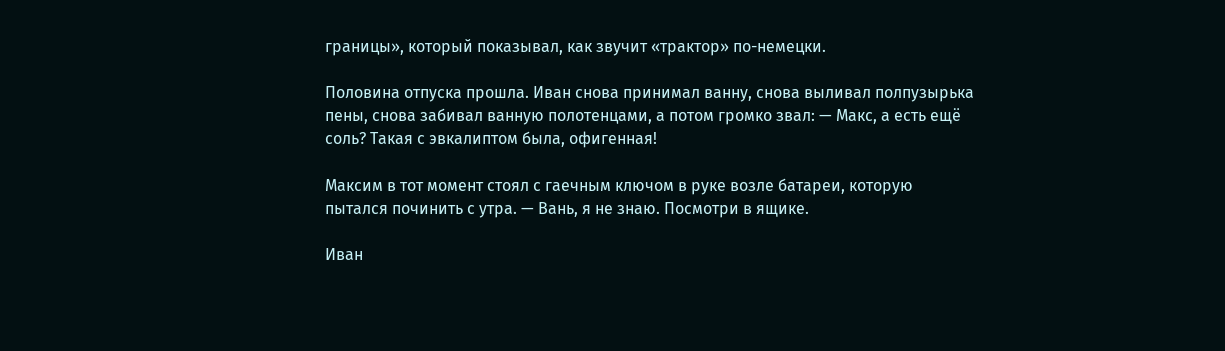границы», который показывал, как звучит «трактор» по-немецки.

Половина отпуска прошла. Иван снова принимал ванну, снова выливал полпузырька пены, снова забивал ванную полотенцами, а потом громко звал: — Макс, а есть ещё соль? Такая с эвкалиптом была, офигенная!

Максим в тот момент стоял с гаечным ключом в руке возле батареи, которую пытался починить с утра. — Вань, я не знаю. Посмотри в ящике.

Иван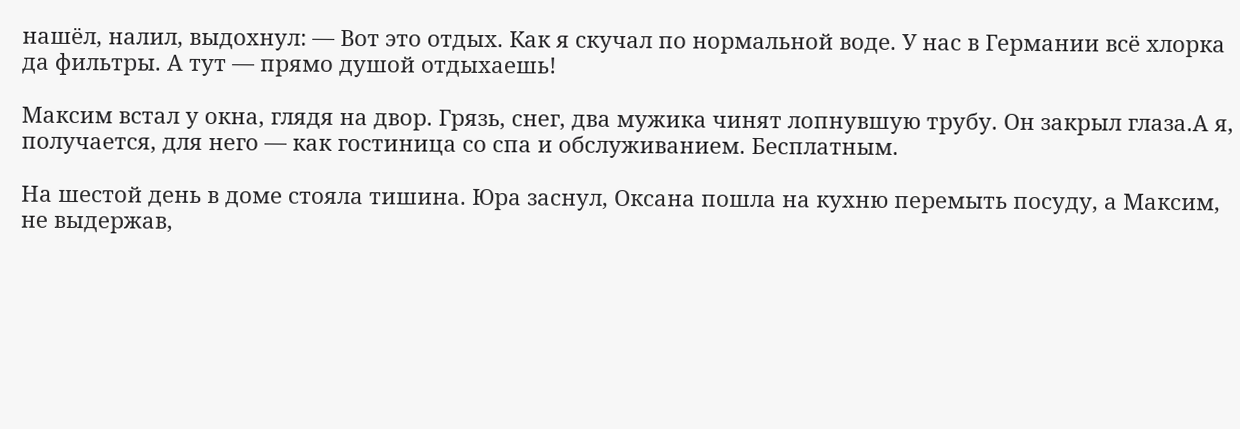нашёл, налил, выдохнул: — Вот это отдых. Как я скучал по нормальной воде. У нас в Германии всё хлорка да фильтры. А тут — прямо душой отдыхаешь!

Максим встал у окна, глядя на двор. Грязь, снег, два мужика чинят лопнувшую трубу. Он закрыл глаза.А я, получается, для него — как гостиница со спа и обслуживанием. Бесплатным.

На шестой день в доме стояла тишина. Юра заснул, Оксана пошла на кухню перемыть посуду, а Максим, не выдержав,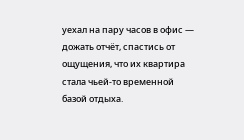уехал на пару часов в офис — дожать отчёт, спастись от ощущения, что их квартира стала чьей-то временной базой отдыха.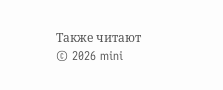Также читают
© 2026 mini